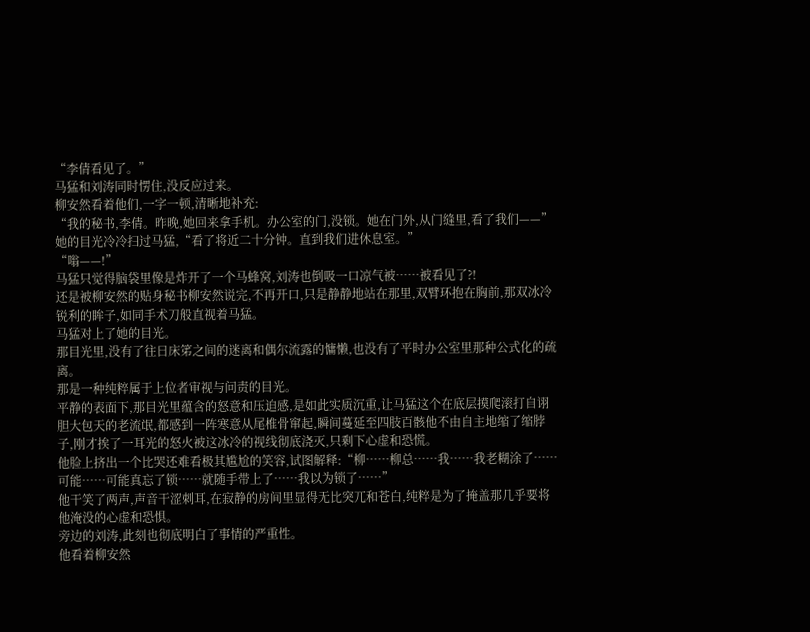“李倩看见了。”
马猛和刘涛同时愣住,没反应过来。
柳安然看着他们,一字一顿,清晰地补充:
“我的秘书,李倩。昨晚,她回来拿手机。办公室的门,没锁。她在门外,从门缝里,看了我们——”她的目光冷冷扫过马猛,“看了将近二十分钟。直到我们进休息室。”
“嗡——!”
马猛只觉得脑袋里像是炸开了一个马蜂窝,刘涛也倒吸一口凉气被……被看见了?!
还是被柳安然的贴身秘书柳安然说完,不再开口,只是静静地站在那里,双臂环抱在胸前,那双冰冷锐利的眸子,如同手术刀般直视着马猛。
马猛对上了她的目光。
那目光里,没有了往日床笫之间的迷离和偶尔流露的慵懒,也没有了平时办公室里那种公式化的疏离。
那是一种纯粹属于上位者审视与问责的目光。
平静的表面下,那目光里蕴含的怒意和压迫感,是如此实质沉重,让马猛这个在底层摸爬滚打自诩胆大包天的老流氓,都感到一阵寒意从尾椎骨窜起,瞬间蔓延至四肢百骸他不由自主地缩了缩脖子,刚才挨了一耳光的怒火被这冰冷的视线彻底浇灭,只剩下心虚和恐慌。
他脸上挤出一个比哭还难看极其尴尬的笑容,试图解释:“柳……柳总……我……我老糊涂了……可能……可能真忘了锁……就随手带上了……我以为锁了……”
他干笑了两声,声音干涩刺耳,在寂静的房间里显得无比突兀和苍白,纯粹是为了掩盖那几乎要将他淹没的心虚和恐惧。
旁边的刘涛,此刻也彻底明白了事情的严重性。
他看着柳安然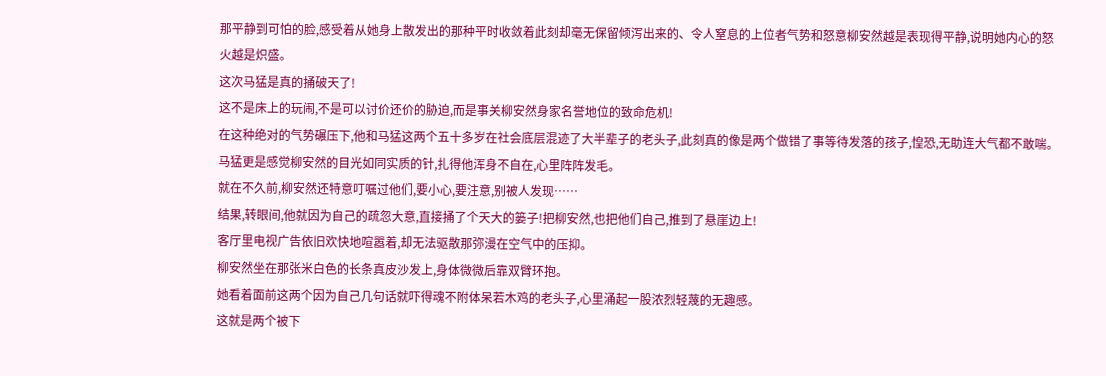那平静到可怕的脸,感受着从她身上散发出的那种平时收敛着此刻却毫无保留倾泻出来的、令人窒息的上位者气势和怒意柳安然越是表现得平静,说明她内心的怒火越是炽盛。
这次马猛是真的捅破天了!
这不是床上的玩闹,不是可以讨价还价的胁迫,而是事关柳安然身家名誉地位的致命危机!
在这种绝对的气势碾压下,他和马猛这两个五十多岁在社会底层混迹了大半辈子的老头子,此刻真的像是两个做错了事等待发落的孩子,惶恐,无助连大气都不敢喘。
马猛更是感觉柳安然的目光如同实质的针,扎得他浑身不自在,心里阵阵发毛。
就在不久前,柳安然还特意叮嘱过他们,要小心,要注意,别被人发现……
结果,转眼间,他就因为自己的疏忽大意,直接捅了个天大的篓子!把柳安然,也把他们自己,推到了悬崖边上!
客厅里电视广告依旧欢快地喧嚣着,却无法驱散那弥漫在空气中的压抑。
柳安然坐在那张米白色的长条真皮沙发上,身体微微后靠双臂环抱。
她看着面前这两个因为自己几句话就吓得魂不附体呆若木鸡的老头子,心里涌起一股浓烈轻蔑的无趣感。
这就是两个被下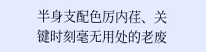半身支配色厉内荏、关键时刻毫无用处的老废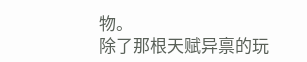物。
除了那根天赋异禀的玩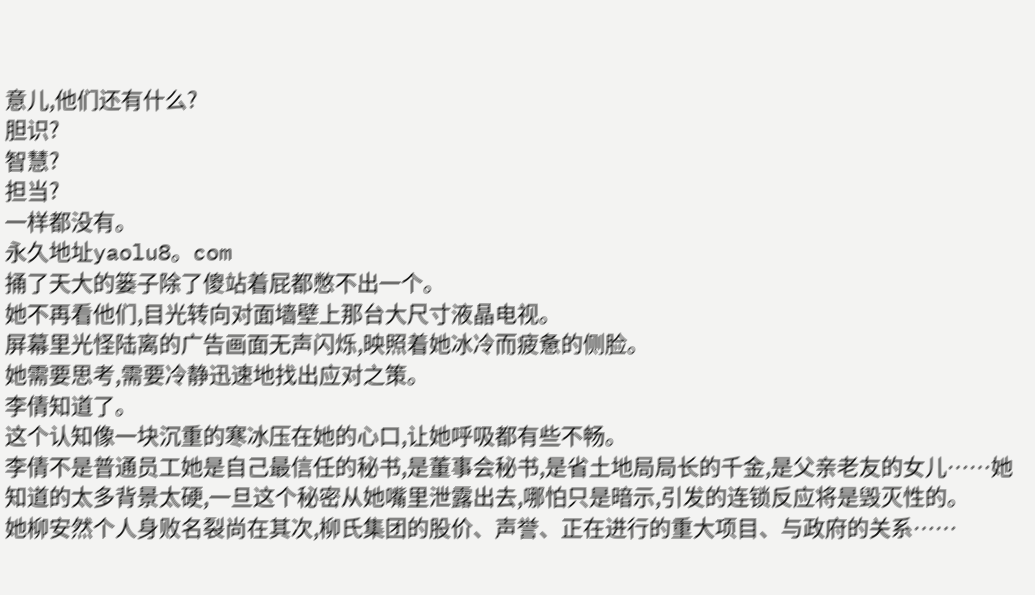意儿,他们还有什么?
胆识?
智慧?
担当?
一样都没有。
永久地址yaolu8。com
捅了天大的篓子除了傻站着屁都憋不出一个。
她不再看他们,目光转向对面墙壁上那台大尺寸液晶电视。
屏幕里光怪陆离的广告画面无声闪烁,映照着她冰冷而疲惫的侧脸。
她需要思考,需要冷静迅速地找出应对之策。
李倩知道了。
这个认知像一块沉重的寒冰压在她的心口,让她呼吸都有些不畅。
李倩不是普通员工她是自己最信任的秘书,是董事会秘书,是省土地局局长的千金,是父亲老友的女儿……她知道的太多背景太硬,一旦这个秘密从她嘴里泄露出去,哪怕只是暗示,引发的连锁反应将是毁灭性的。
她柳安然个人身败名裂尚在其次,柳氏集团的股价、声誉、正在进行的重大项目、与政府的关系……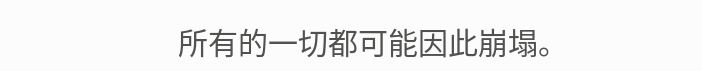所有的一切都可能因此崩塌。